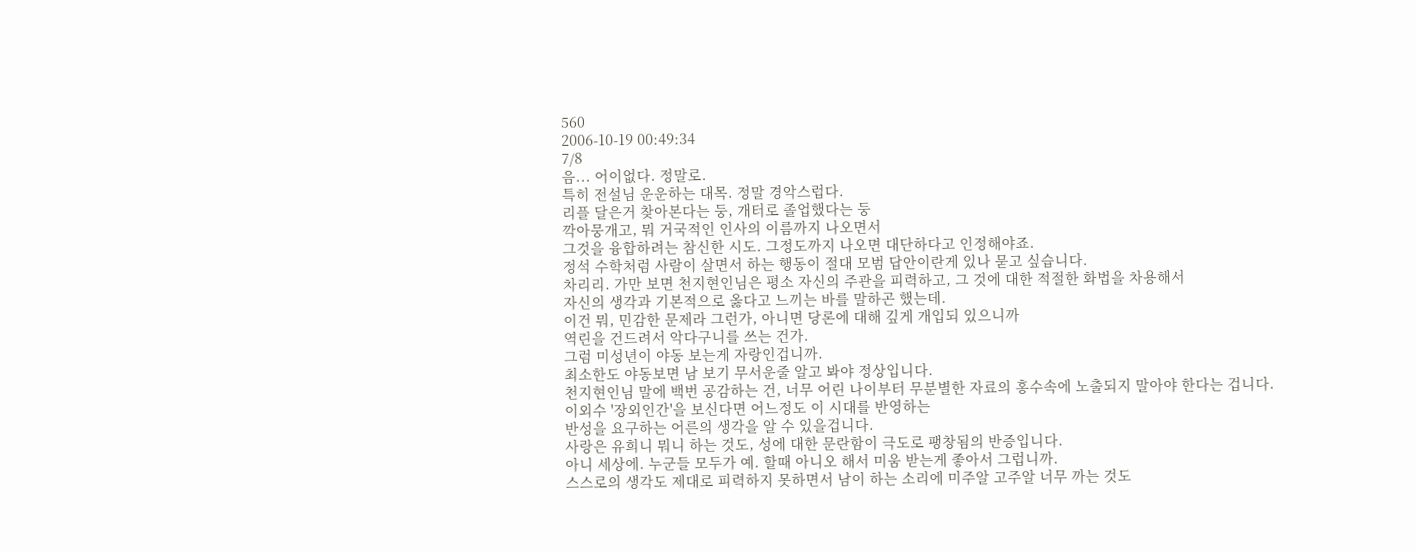560
2006-10-19 00:49:34
7/8
음... 어이없다. 정말로.
특히 전설님 운운하는 대목. 정말 경악스럽다.
리플 달은거 찾아본다는 둥, 개터로 졸업했다는 둥
깍아뭉개고, 뭐 거국적인 인사의 이름까지 나오면서
그것을 융합하려는 참신한 시도. 그정도까지 나오면 대단하다고 인정해야죠.
정석 수학처럼 사람이 살면서 하는 행동이 절대 모범 답안이란게 있나 묻고 싶습니다.
차리리. 가만 보면 천지현인님은 평소 자신의 주관을 피력하고, 그 것에 대한 적절한 화법을 차용해서
자신의 생각과 기본적으로 옳다고 느끼는 바를 말하곤 했는데.
이건 뭐, 민감한 문제라 그런가, 아니면 당론에 대해 깊게 개입되 있으니까
역린을 건드려서 악다구니를 쓰는 건가.
그럼 미성년이 야동 보는게 자랑인겁니까.
최소한도 야동보면 남 보기 무서운줄 알고 봐야 정상입니다.
천지현인님 말에 백번 공감하는 건, 너무 어린 나이부터 무분별한 자료의 홍수속에 노출되지 말아야 한다는 겁니다.
이외수 '장외인간'을 보신다면 어느정도 이 시대를 반영하는
반성을 요구하는 어른의 생각을 알 수 있을겁니다.
사랑은 유희니 뭐니 하는 것도, 성에 대한 문란함이 극도로 팽창됨의 반증입니다.
아니 세상에. 누군들 모두가 예. 할때 아니오 해서 미움 받는게 좋아서 그럽니까.
스스로의 생각도 제대로 피력하지 못하면서 남이 하는 소리에 미주알 고주알 너무 까는 것도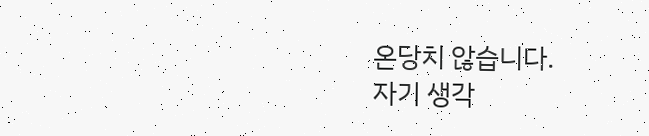온당치 않습니다.
자기 생각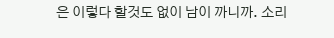은 이렇다 할것도 없이 남이 까니까. 소리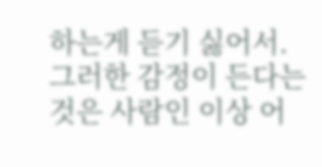하는게 듣기 싫어서.
그러한 감정이 든다는 것은 사람인 이상 어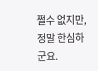쩔수 없지만, 정말 한심하군요.